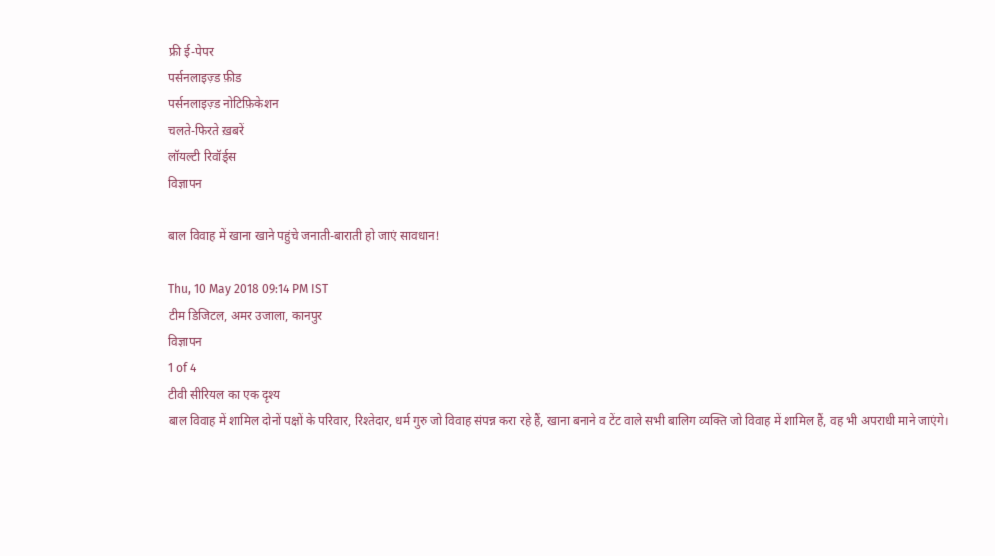फ्री ई-पेपर
पर्सनलाइज़्ड फ़ीड
पर्सनलाइज़्ड नोटिफ़िकेशन
चलते-फिरते ख़बरें
लॉयल्टी रिवॉर्ड्स
विज्ञापन

बाल विवाह में खाना खाने पहुंचे जनाती-बाराती हो जाएं सावधान!

Thu, 10 May 2018 09:14 PM IST
टीम डिजिटल, अमर उजाला, कानपुर
विज्ञापन
1 of 4
टीवी सीरियल का एक दृश्य
बाल विवाह में शामिल दोनों पक्षों के परिवार, रिश्तेदार, धर्म गुरु जो विवाह संपन्न करा रहे हैं, खाना बनाने व टेंट वाले सभी बालिग व्यक्ति जो विवाह में शामिल हैं, वह भी अपराधी माने जाएंगे।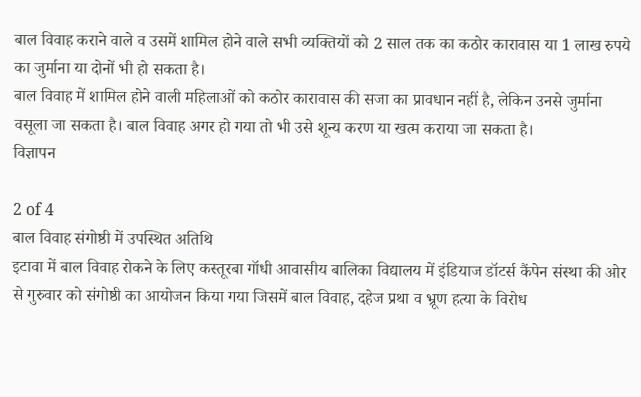बाल विवाह कराने वाले व उसमें शामिल होने वाले सभी व्यक्तियों को 2 साल तक का कठोर कारावास या 1 लाख रुपये का जुर्माना या दोनों भी हो सकता है।
बाल विवाह में शामिल होने वाली महिलाओं को कठोर कारावास की सजा का प्रावधान नहीं है, लेकिन उनसे जुर्माना वसूला जा सकता है। बाल विवाह अगर हो गया तो भी उसे शून्य करण या खत्म कराया जा सकता है।
विज्ञापन

2 of 4
बाल विवाह संगोष्ठी में उपस्थित अतिथि
इटावा में बाल विवाह रोकने के लिए कस्तूरबा गॉधी आवासीय बालिका विद्यालय में इंडियाज डॉटर्स कैंपेन संस्था की ओर से गुरुवार को संगोष्ठी का आयोजन किया गया जिसमें बाल विवाह, दहेज प्रथा व भ्रूण हत्या के विरोध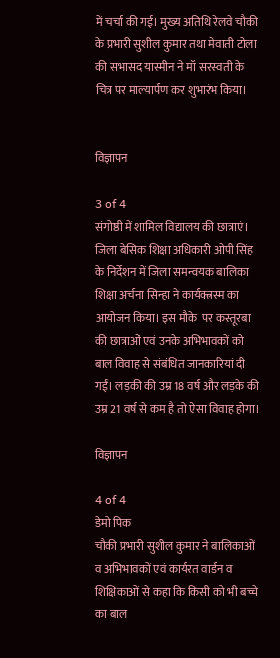में चर्चा की गई। मुख्य अतिथि रेलवे चौकी के प्रभारी सुशील कुमार तथा मेवाती टोला की सभासद यास्मीन ने मॉ सरस्वती के चित्र पर माल्यार्पण कर शुभारंभ किया।


विज्ञापन

3 of 4
संगोष्ठी में शामिल विद्यालय की छात्राएं।
जिला बेसिक शिक्षा अधिकारी ओपी सिंह के निर्देशन में जिला समन्वयक बालिका शिक्षा अर्चना सिन्हा ने कार्यक्त्रस्म का आयोजन किया। इस मौके  पर कस्तूरबा की छात्राओं एवं उनके अभिभावकों को बाल विवाह से संबंधित जानकारियां दी गईं। लड़की की उम्र 18 वर्ष और लड़के की उम्र 21 वर्ष से कम है तो ऐसा विवाह होगा।

विज्ञापन

4 of 4
डेमो पिक
चौकी प्रभारी सुशील कुमार ने बालिकाओं व अभिभावकों एवं कार्यरत वार्डन व शिक्षिकाओं से कहा कि किसी को भी बच्चे का बाल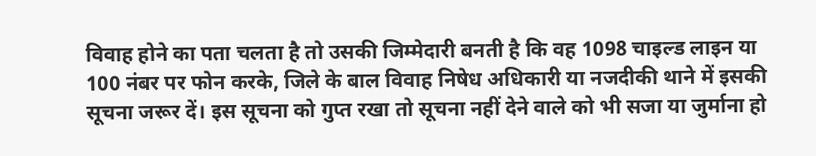विवाह होने का पता चलता है तो उसकी जिम्मेदारी बनती है कि वह 1098 चाइल्ड लाइन या 100 नंबर पर फोन करके, जिले के बाल विवाह निषेध अधिकारी या नजदीकी थाने में इसकी सूचना जरूर दें। इस सूचना को गुप्त रखा तो सूचना नहीं देने वाले को भी सजा या जुर्माना हो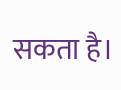सकता है।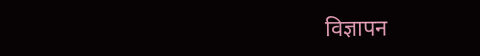विज्ञापन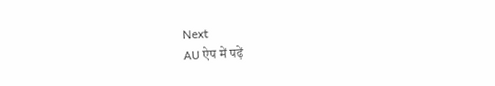Next
AU ऐप में पढ़ें